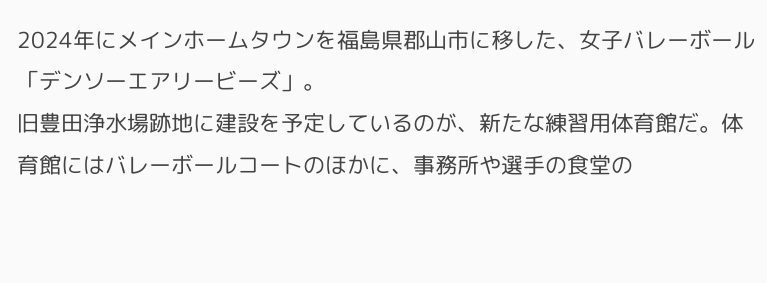2024年にメインホームタウンを福島県郡山市に移した、女子バレーボール「デンソーエアリービーズ」。
旧豊田浄水場跡地に建設を予定しているのが、新たな練習用体育館だ。体育館にはバレーボールコートのほかに、事務所や選手の食堂の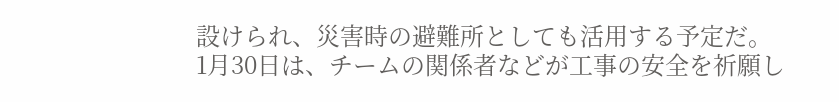設けられ、災害時の避難所としても活用する予定だ。
1月30日は、チームの関係者などが工事の安全を祈願し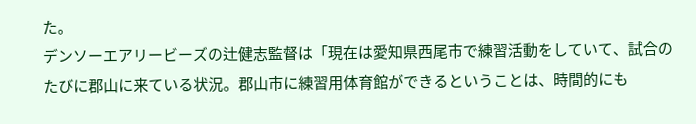た。
デンソーエアリービーズの辻健志監督は「現在は愛知県西尾市で練習活動をしていて、試合のたびに郡山に来ている状況。郡山市に練習用体育館ができるということは、時間的にも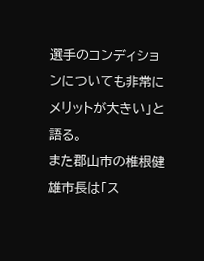選手のコンディションについても非常にメリットが大きい」と語る。
また郡山市の椎根健雄市長は「ス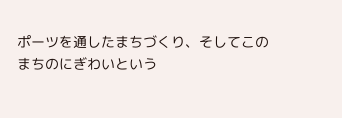ポーツを通したまちづくり、そしてこのまちのにぎわいという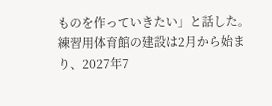ものを作っていきたい」と話した。
練習用体育館の建設は2月から始まり、2027年7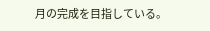月の完成を目指している。